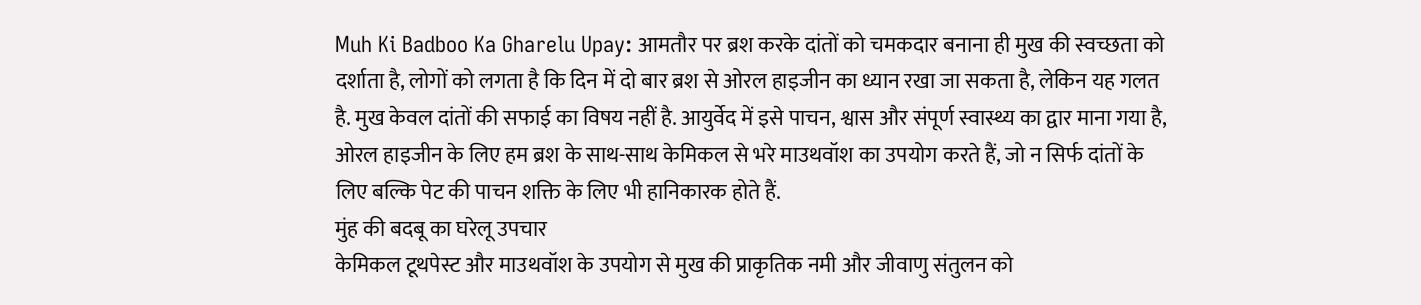Muh Ki Badboo Ka Gharelu Upay: आमतौर पर ब्रश करके दांतों को चमकदार बनाना ही मुख की स्वच्छता को दर्शाता है, लोगों को लगता है कि दिन में दो बार ब्रश से ओरल हाइजीन का ध्यान रखा जा सकता है, लेकिन यह गलत है. मुख केवल दांतों की सफाई का विषय नहीं है. आयुर्वेद में इसे पाचन, श्वास और संपूर्ण स्वास्थ्य का द्वार माना गया है, ओरल हाइजीन के लिए हम ब्रश के साथ-साथ केमिकल से भरे माउथवॉश का उपयोग करते हैं, जो न सिर्फ दांतों के लिए बल्कि पेट की पाचन शक्ति के लिए भी हानिकारक होते हैं.
मुंह की बदबू का घरेलू उपचार
केमिकल टूथपेस्ट और माउथवॉश के उपयोग से मुख की प्राकृतिक नमी और जीवाणु संतुलन को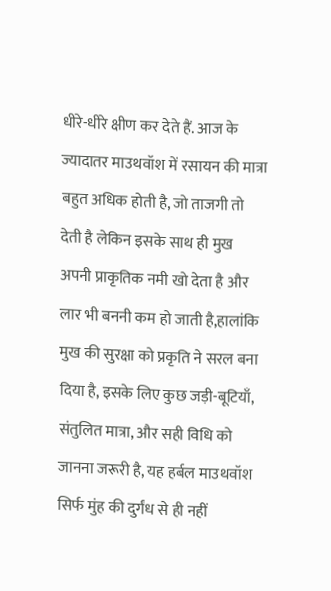धीरे-धीरे क्षीण कर देते हैं. आज के ज्यादातर माउथवॉश में रसायन की मात्रा बहुत अधिक होती है, जो ताजगी तो देती है लेकिन इसके साथ ही मुख अपनी प्राकृतिक नमी खो देता है और लार भी बननी कम हो जाती है,हालांकि मुख की सुरक्षा को प्रकृति ने सरल बना दिया है, इसके लिए कुछ जड़ी-बूटियाँ, संतुलित मात्रा, और सही विधि को जानना जरूरी है, यह हर्बल माउथवॉश सिर्फ मुंह की दुर्गंध से ही नहीं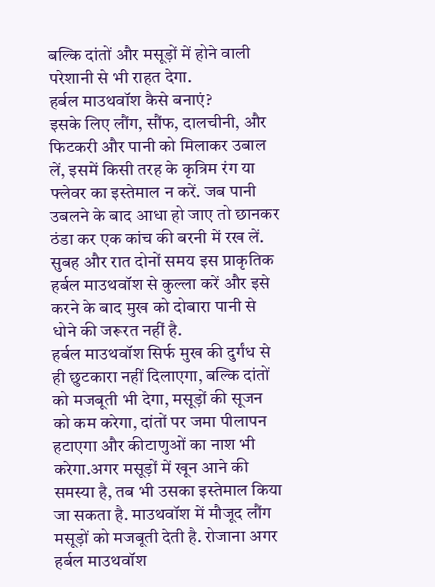बल्कि दांतों और मसूड़ों में होने वाली परेशानी से भी राहत देगा.
हर्बल माउथवॉश कैसे बनाएं?
इसके लिए लौंग, सौंफ, दालचीनी, और फिटकरी और पानी को मिलाकर उबाल लें, इसमें किसी तरह के कृत्रिम रंग या फ्लेवर का इस्तेमाल न करें. जब पानी उबलने के बाद आधा हो जाए तो छानकर ठंडा कर एक कांच की बरनी में रख लें. सुबह और रात दोनों समय इस प्राकृतिक हर्बल माउथवॉश से कुल्ला करें और इसे करने के बाद मुख को दोबारा पानी से धोने की जरूरत नहीं है.
हर्बल माउथवॉश सिर्फ मुख की दुर्गंध से ही छुटकारा नहीं दिलाएगा, बल्कि दांतों को मजबूती भी देगा, मसूड़ों की सूजन को कम करेगा, दांतों पर जमा पीलापन हटाएगा और कीटाणुओं का नाश भी करेगा.अगर मसूड़ों में खून आने की समस्या है, तब भी उसका इस्तेमाल किया जा सकता है. माउथवॉश में मौजूद लौंग मसूड़ों को मजबूती देती है. रोजाना अगर हर्बल माउथवॉश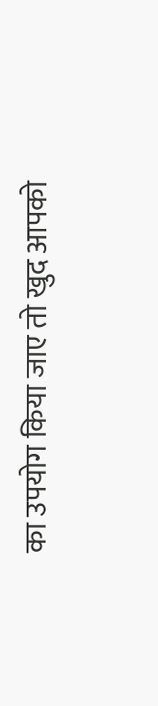का उपयोग किया जाए तो खुद आपको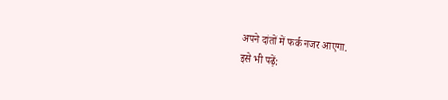अपने दांतों में फर्क नजर आएगा.
इसे भी पढ़ें: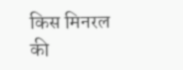किस मिनरल की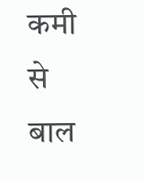कमी से बाल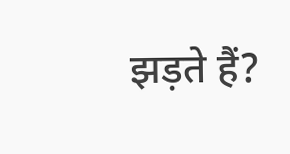झड़ते हैं?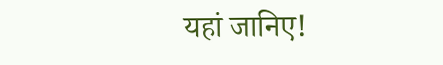यहां जानिए!